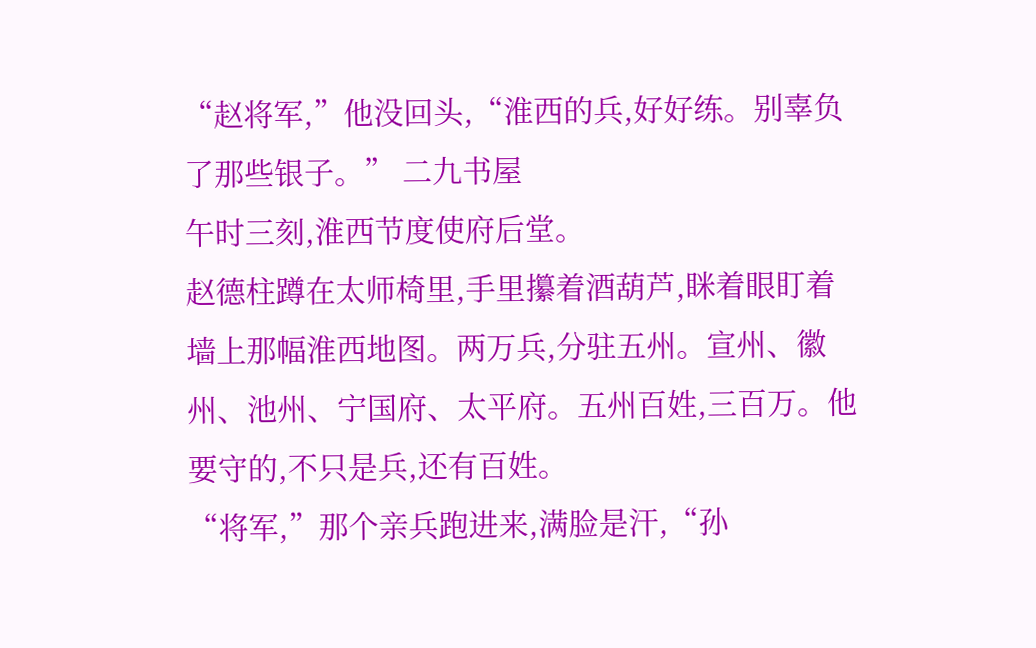“赵将军,”他没回头,“淮西的兵,好好练。别辜负了那些银子。” 二九书屋
午时三刻,淮西节度使府后堂。
赵德柱蹲在太师椅里,手里攥着酒葫芦,眯着眼盯着墙上那幅淮西地图。两万兵,分驻五州。宣州、徽州、池州、宁国府、太平府。五州百姓,三百万。他要守的,不只是兵,还有百姓。
“将军,”那个亲兵跑进来,满脸是汗,“孙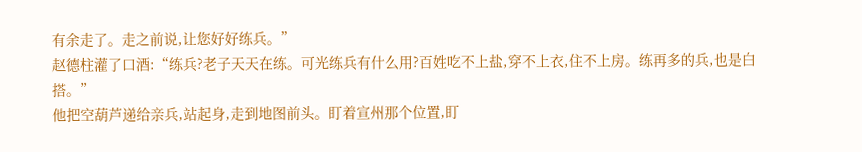有余走了。走之前说,让您好好练兵。”
赵德柱灌了口酒:“练兵?老子天天在练。可光练兵有什么用?百姓吃不上盐,穿不上衣,住不上房。练再多的兵,也是白搭。”
他把空葫芦递给亲兵,站起身,走到地图前头。盯着宣州那个位置,盯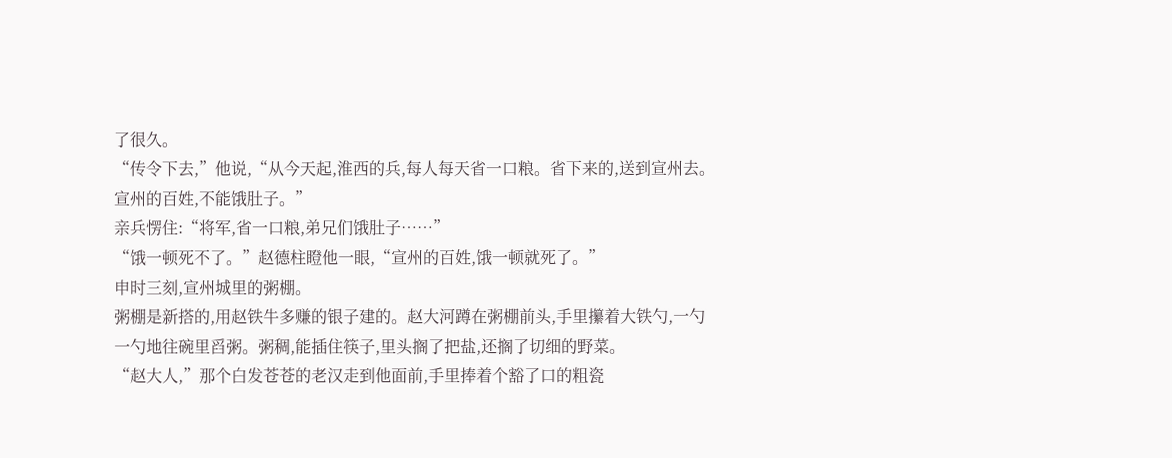了很久。
“传令下去,”他说,“从今天起,淮西的兵,每人每天省一口粮。省下来的,送到宣州去。宣州的百姓,不能饿肚子。”
亲兵愣住:“将军,省一口粮,弟兄们饿肚子……”
“饿一顿死不了。”赵德柱瞪他一眼,“宣州的百姓,饿一顿就死了。”
申时三刻,宣州城里的粥棚。
粥棚是新搭的,用赵铁牛多赚的银子建的。赵大河蹲在粥棚前头,手里攥着大铁勺,一勺一勺地往碗里舀粥。粥稠,能插住筷子,里头搁了把盐,还搁了切细的野菜。
“赵大人,”那个白发苍苍的老汉走到他面前,手里捧着个豁了口的粗瓷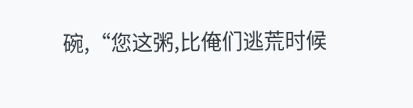碗,“您这粥,比俺们逃荒时候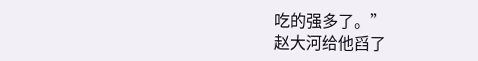吃的强多了。”
赵大河给他舀了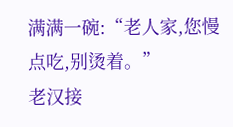满满一碗:“老人家,您慢点吃,别烫着。”
老汉接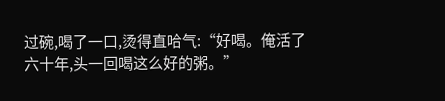过碗,喝了一口,烫得直哈气:“好喝。俺活了六十年,头一回喝这么好的粥。”